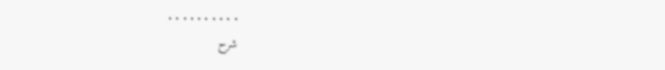. . . . . . . . . .
شرح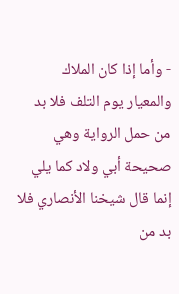- وأما إذا كان الملاك والمعيار يوم التلف فلا بد من حمل الرواية وهي صحيحة أبي ولاد كما يلي
إنما قال شيخنا الأنصاري فلا بد من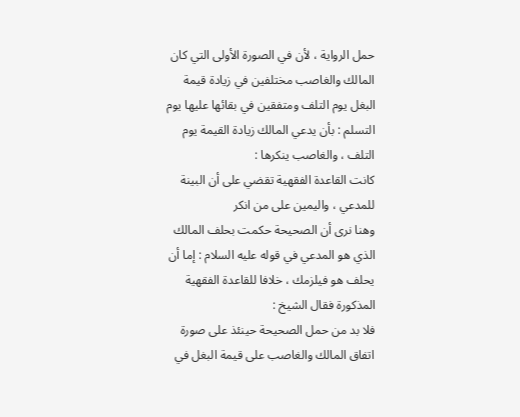حمل الرواية ، لأن في الصورة الأولى التي كان المالك والغاصب مختلفين في زيادة قيمة البغل يوم التلف ومتفقين في بقائها عليها يوم التسلم : بأن يدعي المالك زيادة القيمة يوم التلف ، والغاصب ينكرها :
كانت القاعدة الفقهية تقضي على أن البينة للمدعي ، واليمين على من انكر
وهنا نرى أن الصحيحة حكمت بحلف المالك الذي هو المدعي في قوله عليه السلام : إما أن يحلف هو فيلزمك ، خلافا للقاعدة الفقهية المذكورة فقال الشيخ :
فلا بد من حمل الصحيحة حينئذ على صورة اتفاق المالك والغاصب على قيمة البغل في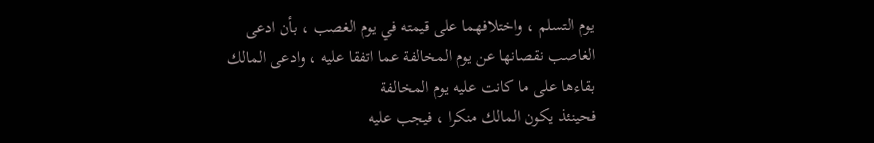يوم التسلم ، واختلافهما على قيمته في يوم الغصب ، بأن ادعى الغاصب نقصانها عن يوم المخالفة عما اتفقا عليه ، وادعى المالك بقاءها على ما كانت عليه يوم المخالفة
فحينئذ يكون المالك منكرا ، فيجب عليه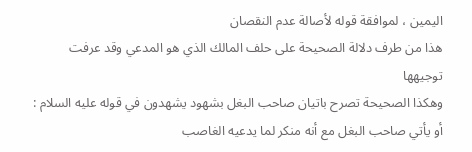اليمين ، لموافقة قوله لأصالة عدم النقصان
هذا من طرف دلالة الصحيحة على حلف المالك الذي هو المدعي وقد عرفت توجيهها
وهكذا الصحيحة تصرح باتيان صاحب البغل بشهود يشهدون في قوله عليه السلام : أو يأتي صاحب البغل مع أنه منكر لما يدعيه الغاصب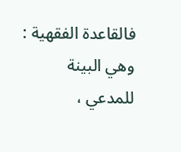فالقاعدة الفقهية : وهي البينة للمدعي ،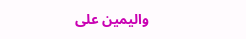واليمين على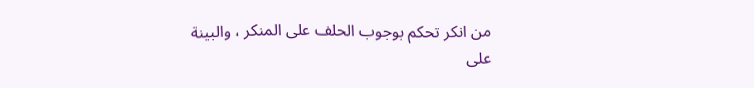من انكر تحكم بوجوب الحلف على المنكر ، والبينة على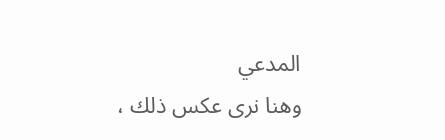المدعي
وهنا نرى عكس ذلك ،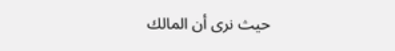حيث نرى أن المالك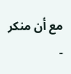مع أن منكر -